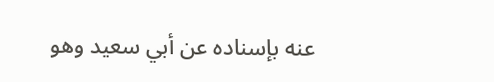عنه بإسناده عن أبي سعيد وهو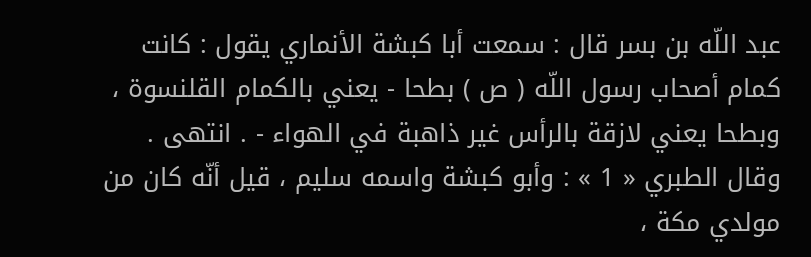عبد اللّه بن بسر قال : سمعت أبا كبشة الأنماري يقول : كانت كمام أصحاب رسول اللّه ( ص ) بطحا - يعني بالكمام القلنسوة ، وبطحا يعني لازقة بالرأس غير ذاهبة في الهواء - . انتهى .
وقال الطبري « 1 » : وأبو كبشة واسمه سليم ، قيل أنّه كان من مولدي مكة ،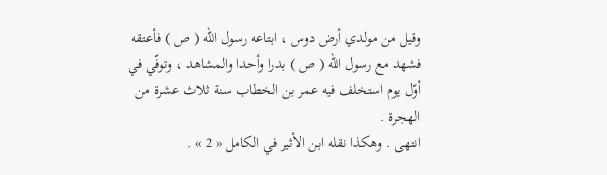وقيل من مولدي أرض دوس ، ابتاعه رسول اللّه ( ص ) فأعتقه فشهد مع رسول اللّه ( ص ) بدرا وأحدا والمشاهد ، وتوفّي في أوّل يوم استخلف فيه عمر بن الخطاب سنة ثلاث عشرة من الهجرة .
انتهى . وهكذا نقله ابن الأثير في الكامل « 2 » .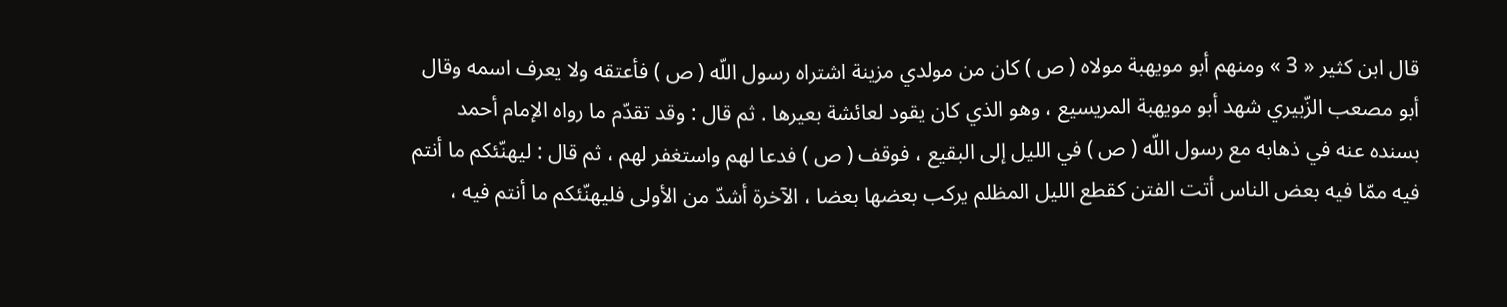قال ابن كثير « 3 » ومنهم أبو مويهبة مولاه ( ص ) كان من مولدي مزينة اشتراه رسول اللّه ( ص ) فأعتقه ولا يعرف اسمه وقال أبو مصعب الزّبيري شهد أبو مويهبة المريسيع ، وهو الذي كان يقود لعائشة بعيرها . ثم قال : وقد تقدّم ما رواه الإمام أحمد بسنده عنه في ذهابه مع رسول اللّه ( ص ) في الليل إلى البقيع ، فوقف ( ص ) فدعا لهم واستغفر لهم ، ثم قال : ليهنّئكم ما أنتم فيه ممّا فيه بعض الناس أتت الفتن كقطع الليل المظلم يركب بعضها بعضا ، الآخرة أشدّ من الأولى فليهنّئكم ما أنتم فيه ،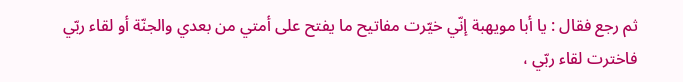ثم رجع فقال : يا أبا مويهبة إنّي خيّرت مفاتيح ما يفتح على أمتي من بعدي والجنّة أو لقاء ربّي فاخترت لقاء ربّي ،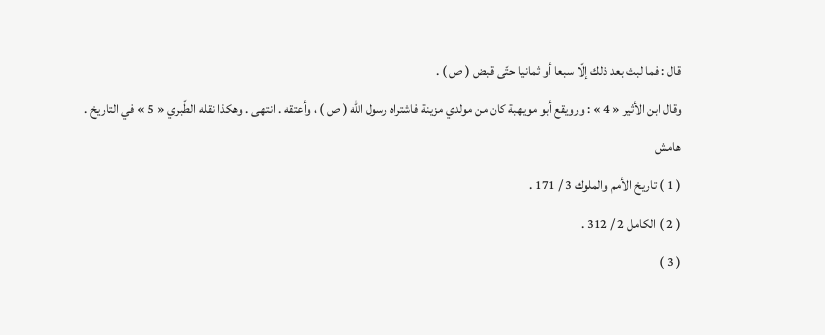قال : فما لبث بعد ذلك إلّا سبعا أو ثمانيا حتّى قبض ( ص ) .
وقال ابن الأثير « 4 » : ورويقع أبو مويهبة كان من مولدي مزينة فاشتراه رسول اللّه ( ص ) ، وأعتقه . انتهى . وهكذا نقله الطّبري « 5 » في التاريخ .
هامش
( 1 ) تاريخ الأمم والملوك 3 / 171 .
( 2 ) الكامل 2 / 312 .
( 3 )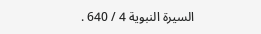السيرة النبوية 4 / 640 .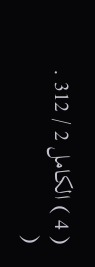( 4 ) الكامل 2 / 312 .
(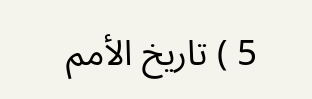5 ) تاريخ الأمم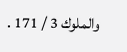والملوك 3 / 171 .